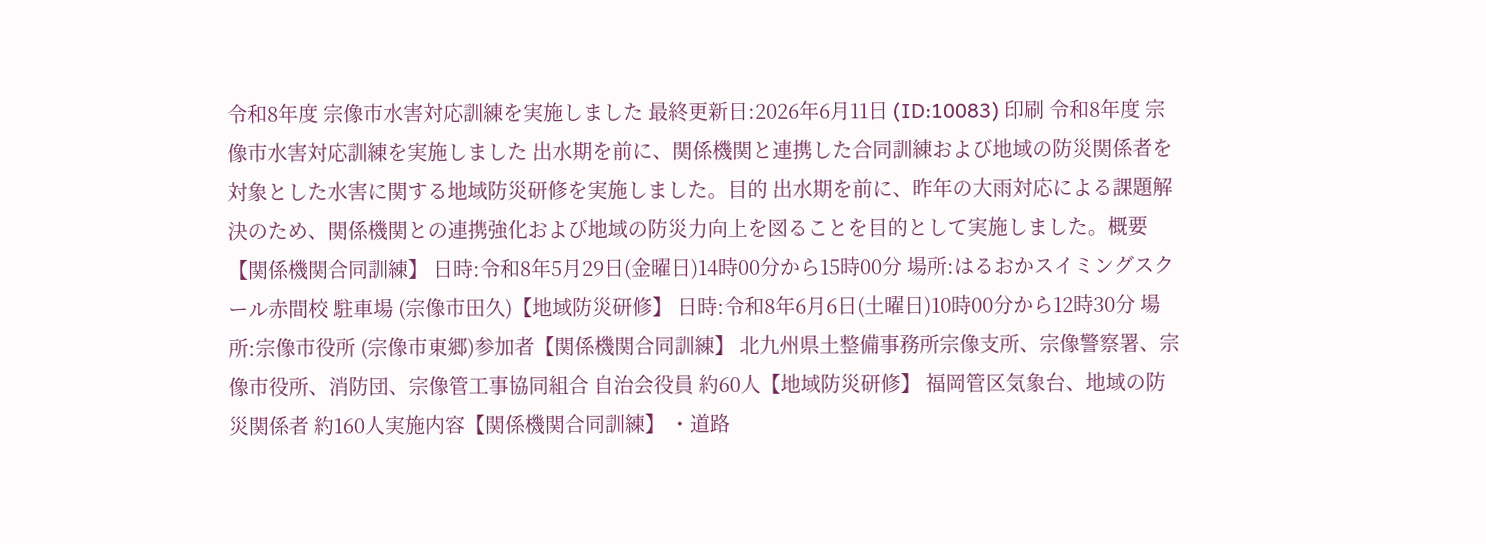令和8年度 宗像市水害対応訓練を実施しました 最終更新日:2026年6月11日 (ID:10083) 印刷 令和8年度 宗像市水害対応訓練を実施しました 出水期を前に、関係機関と連携した合同訓練および地域の防災関係者を対象とした水害に関する地域防災研修を実施しました。目的 出水期を前に、昨年の大雨対応による課題解決のため、関係機関との連携強化および地域の防災力向上を図ることを目的として実施しました。概要【関係機関合同訓練】 日時:令和8年5月29日(金曜日)14時00分から15時00分 場所:はるおかスイミングスクール赤間校 駐車場 (宗像市田久)【地域防災研修】 日時:令和8年6月6日(土曜日)10時00分から12時30分 場所:宗像市役所 (宗像市東郷)参加者【関係機関合同訓練】 北九州県土整備事務所宗像支所、宗像警察署、宗像市役所、消防団、宗像管工事協同組合 自治会役員 約60人【地域防災研修】 福岡管区気象台、地域の防災関係者 約160人実施内容【関係機関合同訓練】 ・道路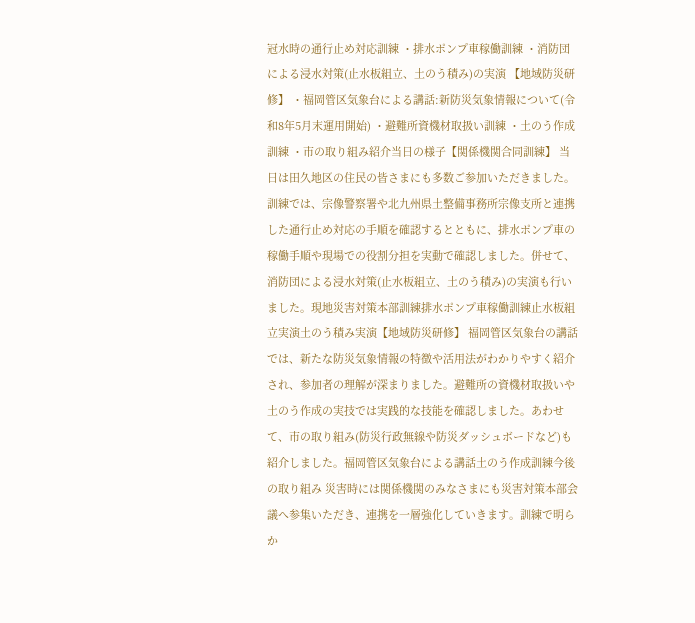冠水時の通行止め対応訓練 ・排水ポンプ車稼働訓練 ・消防団による浸水対策(止水板組立、土のう積み)の実演 【地域防災研修】 ・福岡管区気象台による講話:新防災気象情報について(令和8年5月末運用開始) ・避難所資機材取扱い訓練 ・土のう作成訓練 ・市の取り組み紹介当日の様子【関係機関合同訓練】 当日は田久地区の住民の皆さまにも多数ご参加いただきました。訓練では、宗像警察署や北九州県土整備事務所宗像支所と連携した通行止め対応の手順を確認するとともに、排水ポンプ車の稼働手順や現場での役割分担を実動で確認しました。併せて、消防団による浸水対策(止水板組立、土のう積み)の実演も行いました。現地災害対策本部訓練排水ポンプ車稼働訓練止水板組立実演土のう積み実演【地域防災研修】 福岡管区気象台の講話では、新たな防災気象情報の特徴や活用法がわかりやすく紹介され、参加者の理解が深まりました。避難所の資機材取扱いや土のう作成の実技では実践的な技能を確認しました。あわせて、市の取り組み(防災行政無線や防災ダッシュボードなど)も紹介しました。福岡管区気象台による講話土のう作成訓練今後の取り組み 災害時には関係機関のみなさまにも災害対策本部会議へ参集いただき、連携を一層強化していきます。訓練で明らか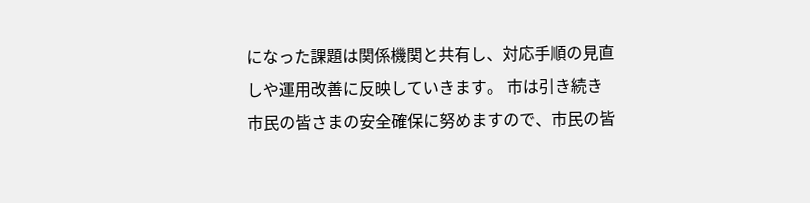になった課題は関係機関と共有し、対応手順の見直しや運用改善に反映していきます。 市は引き続き市民の皆さまの安全確保に努めますので、市民の皆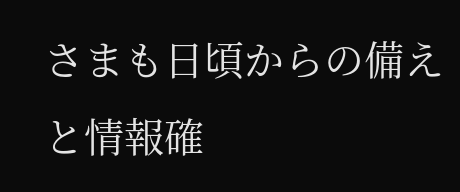さまも日頃からの備えと情報確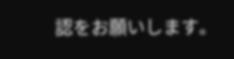認をお願いします。